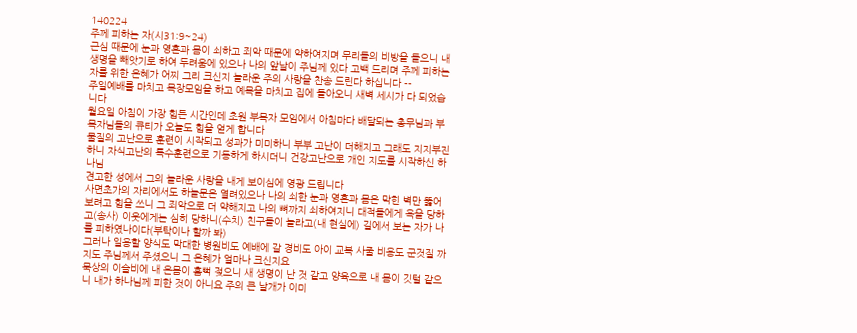140224
주께 피하는 자(시31:9~24)
근심 때문에 눈과 영혼과 몸이 쇠하고 죄악 때문에 약하여지며 무리들의 비방을 들으니 내 생명을 빼앗기로 하여 두려움에 있으나 나의 앞날이 주님께 있다 고백 드리며 주께 피하는 자를 위한 은혜가 어찌 그리 크신지 놀라운 주의 사랑을 찬송 드린다 하십니다 --
주일예배를 마치고 목장모임을 하고 예목을 마치고 집에 돌아오니 새벽 세시가 다 되었습니다
월요일 아침이 가장 힘든 시간인데 초원 부목자 모임에서 아침마다 배달되는 총무님과 부목자님들의 큐티가 오늘도 힘을 얻게 합니다
물질의 고난으로 훈련이 시작되고 성과가 미미하니 부부 고난이 더해지고 그래도 지지부진 하니 자식고난의 특수훈련으로 기동하게 하시더니 건강고난으로 개인 지도를 시작하신 하나님
견고한 성에서 그의 놀라운 사랑을 내게 보이심에 영광 드립니다
사면초가의 자리에서도 하늘문은 열려있으나 나의 쇠한 눈과 영혼과 몸은 막힌 벽만 뚫어 보려고 힘을 쓰니 그 죄악으로 더 약해지고 나의 뼈까지 쇠하여지니 대적들에게 욕을 당하고(송사) 이웃에게는 심히 당하니(수치) 친구들이 놀라고(내 현실에) 길에서 보는 자가 나를 피하였나이다(부탁이나 할까 봐)
그러나 일용할 양식도 막대한 병원비도 예배에 갈 경비도 아이 교복 사줄 비용도 군것질 까지도 주님께서 주셨으니 그 은혜가 얼마나 크신지요
묵상의 이슬비에 내 온몸이 흠뻑 젖으니 새 생명이 난 것 같고 양육으로 내 몸이 깃털 같으니 내가 하나님께 피한 것이 아니요 주의 큰 날개가 이미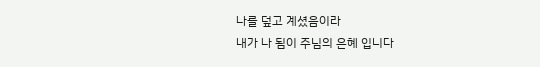나를 덮고 계셨음이라
내가 나 됨이 주님의 은혜 입니다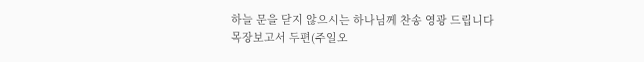하늘 문을 닫지 않으시는 하나님께 찬송 영광 드립니다
목장보고서 두편(주일오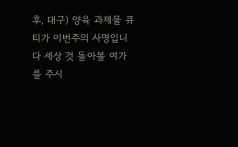후, 대구) 양육 과제물 큐티가 이번주의 사명입니다 세상 것 돌아볼 여가를 주시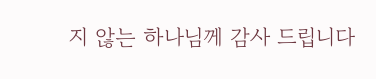지 않는 하나님께 감사 드립니다